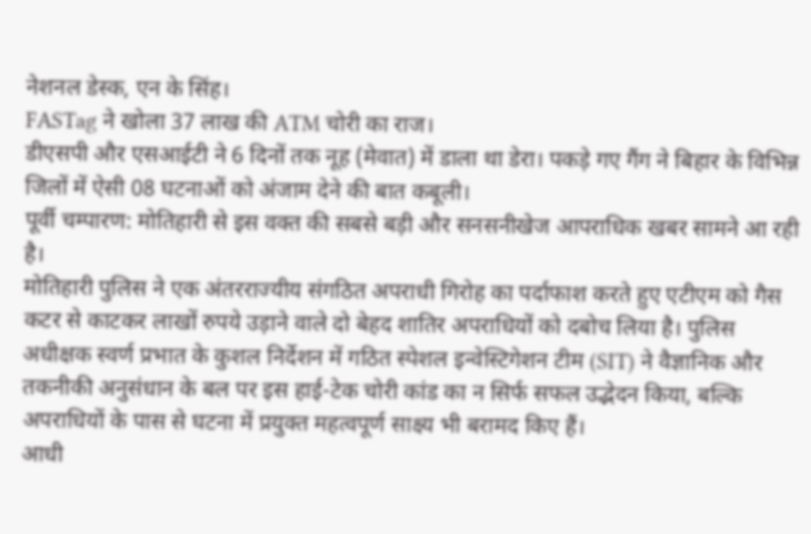नेशनल डेस्क, एन के सिंह।
FASTag ने खोला 37 लाख की ATM चोरी का राज।
डीएसपी और एसआईटी ने 6 दिनों तक नूह (मेवात) में डाला था डेरा। पकड़े गए गैंग ने बिहार के विभिन्न जिलों में ऐसी 08 घटनाओं को अंजाम देने की बात कबूली।
पूर्वी चम्पारण: मोतिहारी से इस वक्त की सबसे बड़ी और सनसनीखेज आपराधिक खबर सामने आ रही है।
मोतिहारी पुलिस ने एक अंतरराज्यीय संगठित अपराधी गिरोह का पर्दाफाश करते हुए एटीएम को गैस कटर से काटकर लाखों रुपये उड़ाने वाले दो बेहद शातिर अपराधियों को दबोच लिया है। पुलिस अधीक्षक स्वर्ण प्रभात के कुशल निर्देशन में गठित स्पेशल इन्वेस्टिगेशन टीम (SIT) ने वैज्ञानिक और तकनीकी अनुसंधान के बल पर इस हाई-टेक चोरी कांड का न सिर्फ सफल उद्भेदन किया, बल्कि अपराधियों के पास से घटना में प्रयुक्त महत्वपूर्ण साक्ष्य भी बरामद किए हैं।
आधी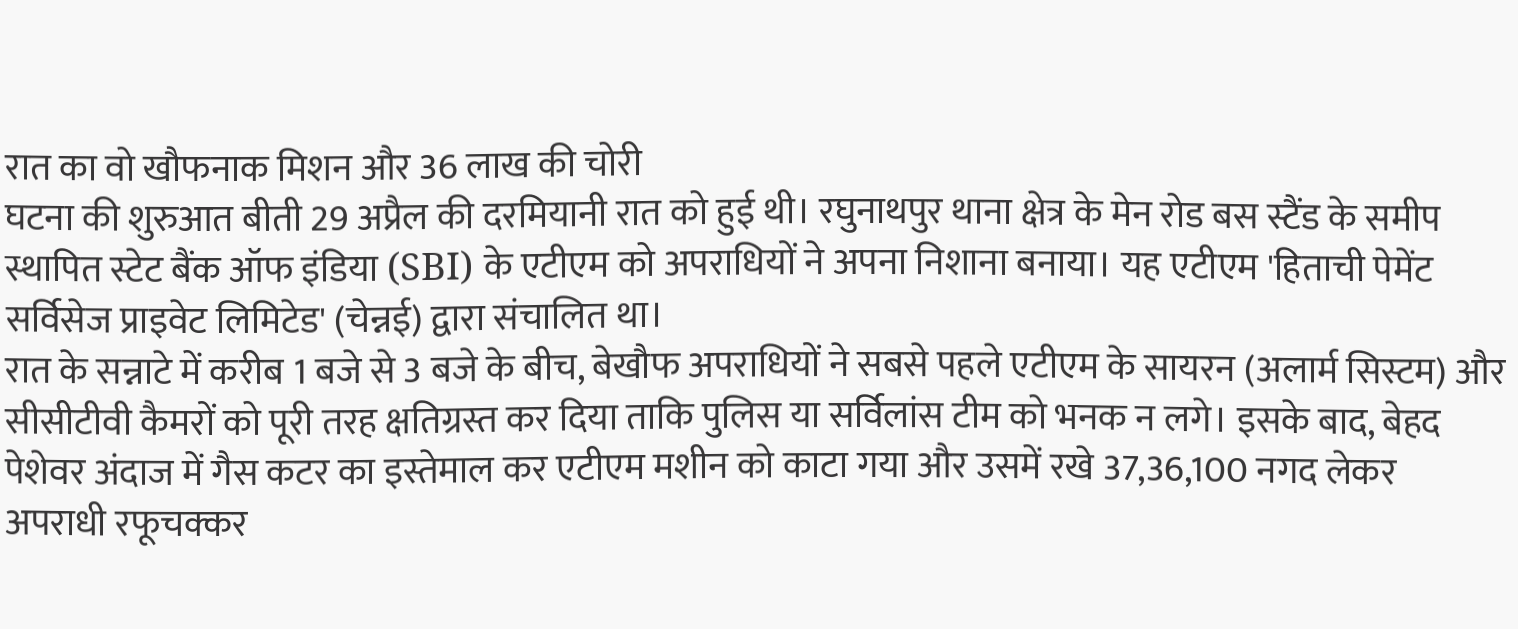रात का वो खौफनाक मिशन और 36 लाख की चोरी
घटना की शुरुआत बीती 29 अप्रैल की दरमियानी रात को हुई थी। रघुनाथपुर थाना क्षेत्र के मेन रोड बस स्टैंड के समीप स्थापित स्टेट बैंक ऑफ इंडिया (SBI) के एटीएम को अपराधियों ने अपना निशाना बनाया। यह एटीएम 'हिताची पेमेंट सर्विसेज प्राइवेट लिमिटेड' (चेन्नई) द्वारा संचालित था।
रात के सन्नाटे में करीब 1 बजे से 3 बजे के बीच, बेखौफ अपराधियों ने सबसे पहले एटीएम के सायरन (अलार्म सिस्टम) और सीसीटीवी कैमरों को पूरी तरह क्षतिग्रस्त कर दिया ताकि पुलिस या सर्विलांस टीम को भनक न लगे। इसके बाद, बेहद पेशेवर अंदाज में गैस कटर का इस्तेमाल कर एटीएम मशीन को काटा गया और उसमें रखे 37,36,100 नगद लेकर अपराधी रफूचक्कर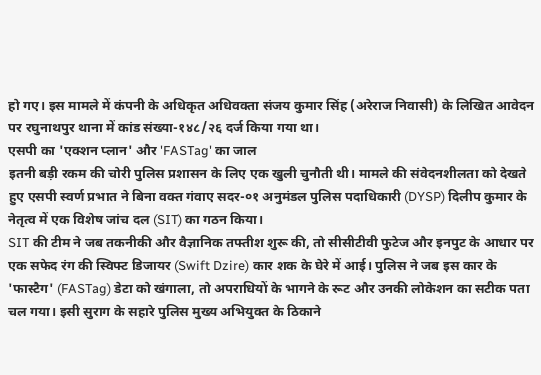हो गए। इस मामले में कंपनी के अधिकृत अधिवक्ता संजय कुमार सिंह (अरेराज निवासी) के लिखित आवेदन पर रघुनाथपुर थाना में कांड संख्या-१४८/२६ दर्ज किया गया था।
एसपी का 'एक्शन प्लान' और 'FASTag' का जाल
इतनी बड़ी रकम की चोरी पुलिस प्रशासन के लिए एक खुली चुनौती थी। मामले की संवेदनशीलता को देखते हुए एसपी स्वर्ण प्रभात ने बिना वक्त गंवाए सदर-०१ अनुमंडल पुलिस पदाधिकारी (DYSP) दिलीप कुमार के नेतृत्व में एक विशेष जांच दल (SIT) का गठन किया।
SIT की टीम ने जब तकनीकी और वैज्ञानिक तफ्तीश शुरू की, तो सीसीटीवी फुटेज और इनपुट के आधार पर एक सफेद रंग की स्विफ्ट डिजायर (Swift Dzire) कार शक के घेरे में आई। पुलिस ने जब इस कार के 'फास्टैग' (FASTag) डेटा को खंगाला, तो अपराधियों के भागने के रूट और उनकी लोकेशन का सटीक पता चल गया। इसी सुराग के सहारे पुलिस मुख्य अभियुक्त के ठिकाने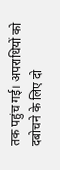तक पहुंच गई। अपराधियों को दबोचने के लिए दो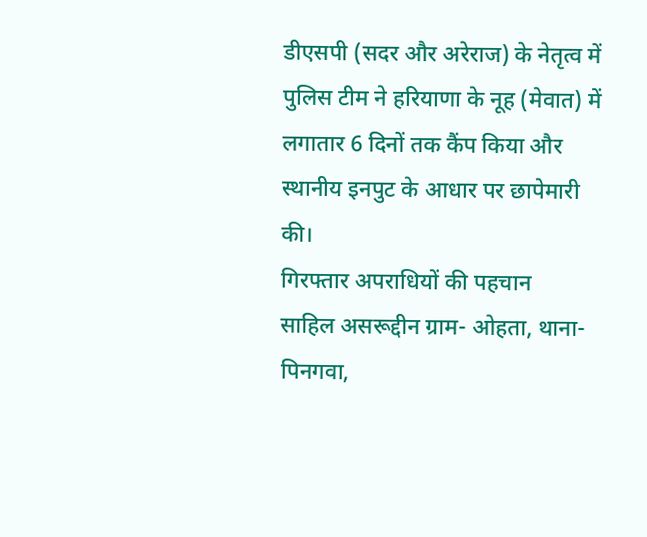डीएसपी (सदर और अरेराज) के नेतृत्व में पुलिस टीम ने हरियाणा के नूह (मेवात) में लगातार 6 दिनों तक कैंप किया और स्थानीय इनपुट के आधार पर छापेमारी की।
गिरफ्तार अपराधियों की पहचान
साहिल असरूद्दीन ग्राम- ओहता, थाना- पिनगवा,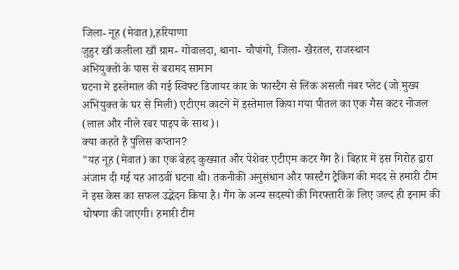जिला- नूह (मेवात),हरियाणा
जुहुर खाँ कलीला खाँ ग्राम- गोवालदा, थाना- चौपांगो, जिला- खैरतल, राजस्थान
अभियुक्तों के पास से बरामद सामान
घटना में इस्तेमाल की गई स्विफ्ट डिजायर कार के फास्टैग से लिंक असली नंबर प्लेट (जो मुख्य अभियुक्त के घर से मिली) एटीएम काटने में इस्तेमाल किया गया पीतल का एक गैस कटर नोजल (लाल और नीले रबर पाइप के साथ)।
क्या कहते हैं पुलिस कप्तान?
"यह नूह (मेवात) का एक बेहद कुख्यात और पेशेवर एटीएम कटर गैंग है। बिहार में इस गिरोह द्वारा अंजाम दी गई यह आठवीं घटना थी। तकनीकी अनुसंधान और फास्टैग ट्रैकिंग की मदद से हमारी टीम ने इस केस का सफल उद्भेदन किया है। गैंग के अन्य सदस्यों की गिरफ्तारी के लिए जल्द ही इनाम की घोषणा की जाएगी। हमारी टीम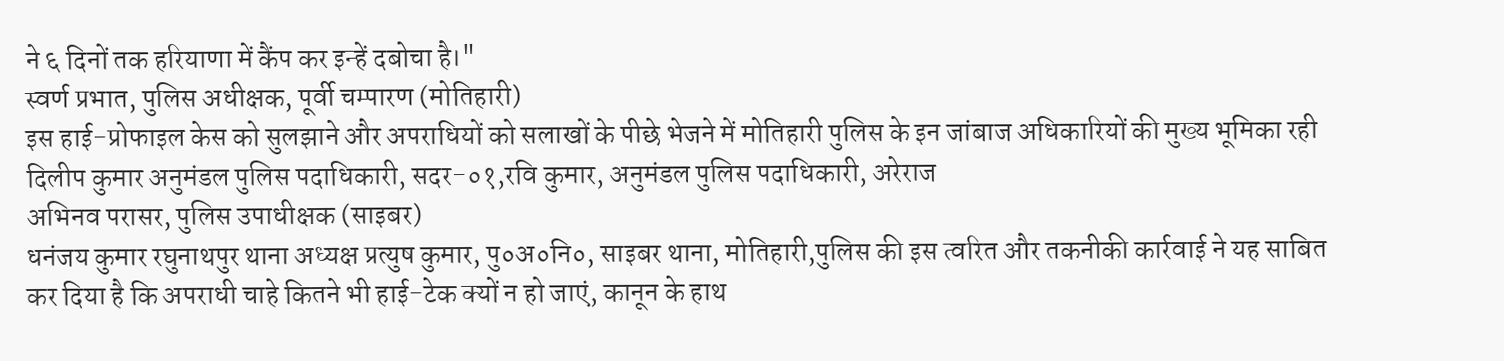ने ६ दिनों तक हरियाणा में कैंप कर इन्हें दबोचा है।"
स्वर्ण प्रभात, पुलिस अधीक्षक, पूर्वी चम्पारण (मोतिहारी)
इस हाई-प्रोफाइल केस को सुलझाने और अपराधियों को सलाखों के पीछे भेजने में मोतिहारी पुलिस के इन जांबाज अधिकारियों की मुख्य भूमिका रही
दिलीप कुमार अनुमंडल पुलिस पदाधिकारी, सदर-०१,रवि कुमार, अनुमंडल पुलिस पदाधिकारी, अरेराज
अभिनव परासर, पुलिस उपाधीक्षक (साइबर)
धनंजय कुमार रघुनाथपुर थाना अध्यक्ष प्रत्युष कुमार, पु०अ०नि०, साइबर थाना, मोतिहारी,पुलिस की इस त्वरित और तकनीकी कार्रवाई ने यह साबित कर दिया है कि अपराधी चाहे कितने भी हाई-टेक क्यों न हो जाएं, कानून के हाथ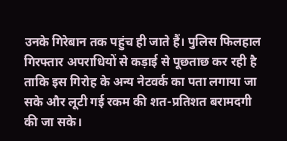उनके गिरेबान तक पहुंच ही जाते हैं। पुलिस फिलहाल गिरफ्तार अपराधियों से कड़ाई से पूछताछ कर रही है ताकि इस गिरोह के अन्य नेटवर्क का पता लगाया जा सके और लूटी गई रकम की शत-प्रतिशत बरामदगी की जा सके।